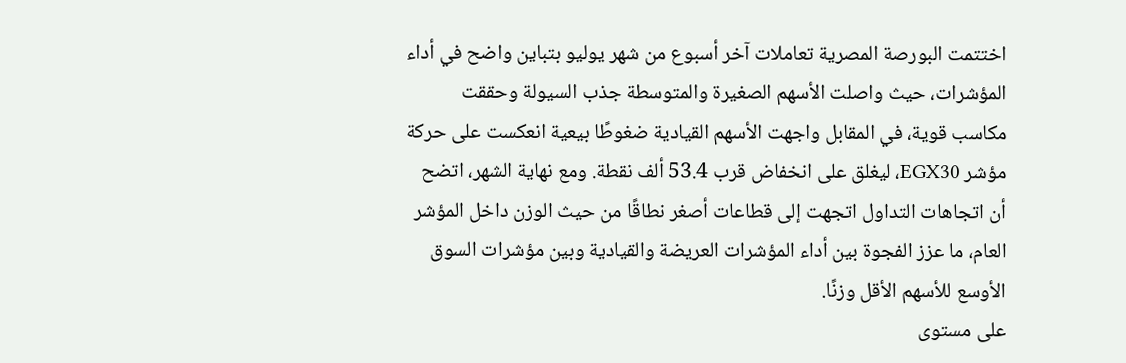اختتمت البورصة المصرية تعاملات آخر أسبوع من شهر يوليو بتباين واضح في أداء المؤشرات، حيث واصلت الأسهم الصغيرة والمتوسطة جذب السيولة وحققت مكاسب قوية، في المقابل واجهت الأسهم القيادية ضغوطًا بيعية انعكست على حركة مؤشر EGX30، ليغلق على انخفاض قرب 53.4 ألف نقطة. ومع نهاية الشهر، اتضح أن اتجاهات التداول اتجهت إلى قطاعات أصغر نطاقًا من حيث الوزن داخل المؤشر العام، ما عزز الفجوة بين أداء المؤشرات العريضة والقيادية وبين مؤشرات السوق الأوسع للأسهم الأقل وزنًا.
على مستوى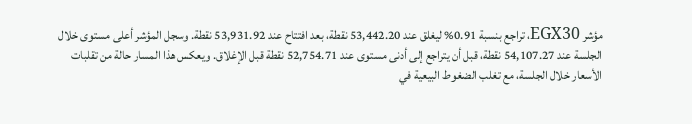مؤشر EGX30، تراجع بنسبة 0.91% ليغلق عند 53,442.20 نقطة، بعد افتتاح عند 53,931.92 نقطة. وسجل المؤشر أعلى مستوى خلال الجلسة عند 54,107.27 نقطة، قبل أن يتراجع إلى أدنى مستوى عند 52,754.71 نقطة قبل الإغلاق. ويعكس هذا المسار حالة من تقلبات الأسعار خلال الجلسة، مع تغلب الضغوط البيعية في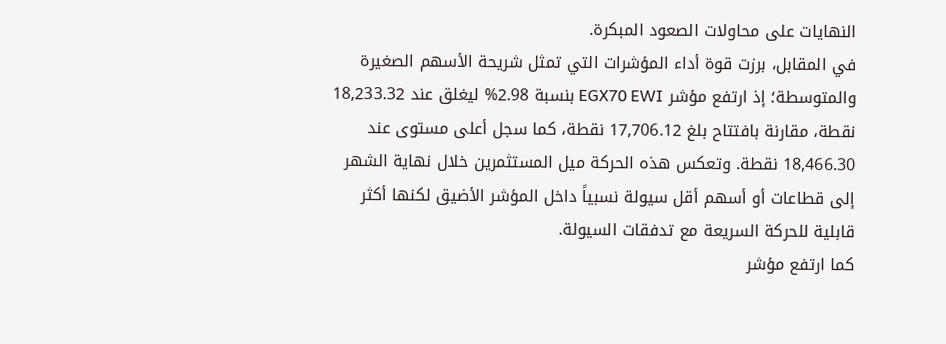النهايات على محاولات الصعود المبكرة.
في المقابل، برزت قوة أداء المؤشرات التي تمثل شريحة الأسهم الصغيرة والمتوسطة؛ إذ ارتفع مؤشر EGX70 EWI بنسبة 2.98% ليغلق عند 18,233.32 نقطة، مقارنة بافتتاح بلغ 17,706.12 نقطة، كما سجل أعلى مستوى عند 18,466.30 نقطة. وتعكس هذه الحركة ميل المستثمرين خلال نهاية الشهر إلى قطاعات أو أسهم أقل سيولة نسبياً داخل المؤشر الأضيق لكنها أكثر قابلية للحركة السريعة مع تدفقات السيولة.
كما ارتفع مؤشر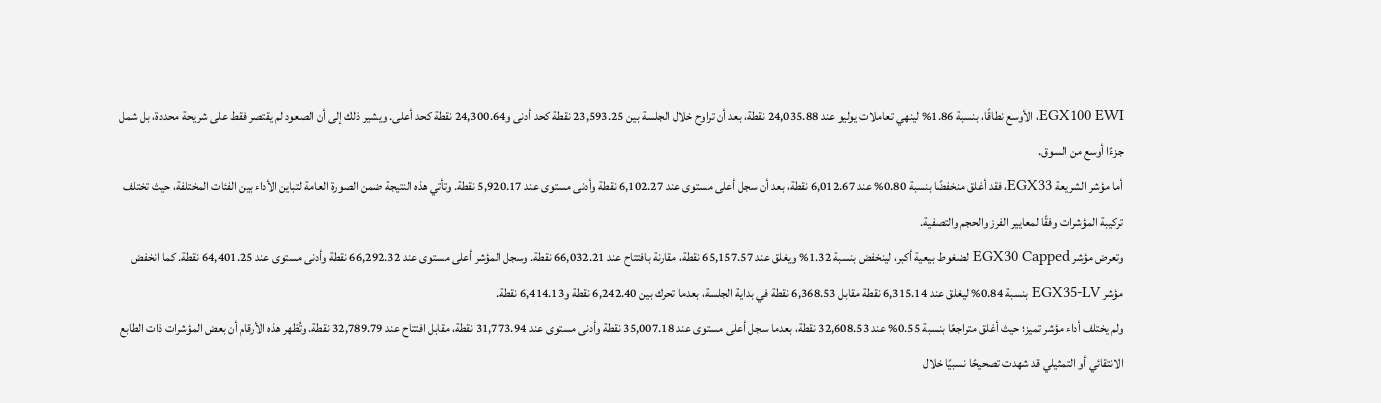EGX100 EWI، الأوسع نطاقًا، بنسبة 1.86% لينهي تعاملات يوليو عند 24,035.88 نقطة، بعد أن تراوح خلال الجلسة بين 23,593.25 نقطة كحد أدنى و24,300.64 نقطة كحد أعلى. ويشير ذلك إلى أن الصعود لم يقتصر فقط على شريحة محددة، بل شمل جزءًا أوسع من السوق.
أما مؤشر الشريعة EGX33، فقد أغلق منخفضًا بنسبة 0.80% عند 6,012.67 نقطة، بعد أن سجل أعلى مستوى عند 6,102.27 نقطة وأدنى مستوى عند 5,920.17 نقطة. وتأتي هذه النتيجة ضمن الصورة العامة لتباين الأداء بين الفئات المختلفة، حيث تختلف تركيبة المؤشرات وفقًا لمعايير الفرز والحجم والتصفية.
وتعرض مؤشر EGX30 Capped لضغوط بيعية أكبر، لينخفض بنسبة 1.32% ويغلق عند 65,157.57 نقطة، مقارنة بافتتاح عند 66,032.21 نقطة. وسجل المؤشر أعلى مستوى عند 66,292.32 نقطة وأدنى مستوى عند 64,401.25 نقطة. كما انخفض مؤشر EGX35-LV بنسبة 0.84% ليغلق عند 6,315.14 نقطة مقابل 6,368.53 نقطة في بداية الجلسة، بعدما تحرك بين 6,242.40 نقطة و6,414.13 نقطة.
ولم يختلف أداء مؤشر تميز؛ حيث أغلق متراجعًا بنسبة 0.55% عند 32,608.53 نقطة، بعدما سجل أعلى مستوى عند 35,007.18 نقطة وأدنى مستوى عند 31,773.94 نقطة، مقابل افتتاح عند 32,789.79 نقطة. وتُظهر هذه الأرقام أن بعض المؤشرات ذات الطابع الانتقائي أو التمثيلي قد شهدت تصحيحًا نسبيًا خلال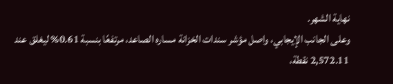نهاية الشهر.
وعلى الجانب الإيجابي، واصل مؤشر سندات الخزانة مساره الصاعد، مرتفعًا بنسبة 0.61% ليغلق عند 2,572.11 نقطة،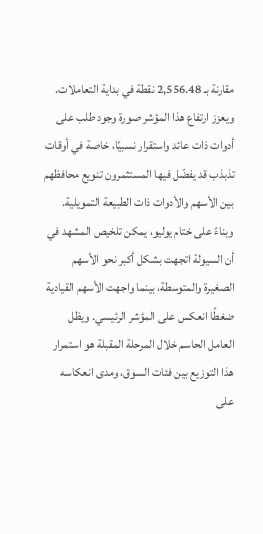مقارنة بـ 2,556.48 نقطة في بداية التعاملات. ويعزز ارتفاع هذا المؤشر صورة وجود طلب على أدوات ذات عائد واستقرار نسبيًا، خاصة في أوقات تذبذب قد يفضّل فيها المستثمرون تنويع محافظهم بين الأسهم والأدوات ذات الطبيعة التمويلية.
وبناءً على ختام يوليو، يمكن تلخيص المشهد في أن السيولة اتجهت بشكل أكبر نحو الأسهم الصغيرة والمتوسطة، بينما واجهت الأسهم القيادية ضغطًا انعكس على المؤشر الرئيسي. ويظل العامل الحاسم خلال المرحلة المقبلة هو استمرار هذا التوزيع بين فئات السوق، ومدى انعكاسه على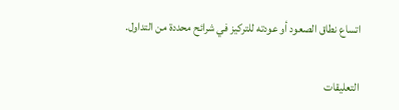اتساع نطاق الصعود أو عودته للتركيز في شرائح محددة من التداول.

التعليقات